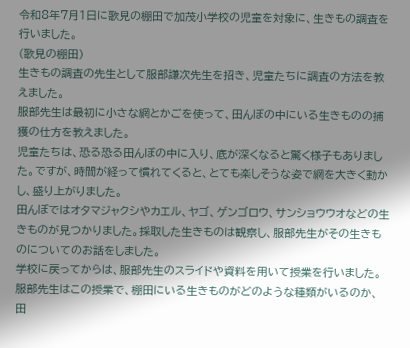令和8年7月1日に歌見の棚田で加茂小学校の児童を対象に、生きもの調査を行いました。
(歌見の棚田)
生きもの調査の先生として服部謙次先生を招き、児童たちに調査の方法を教えました。
服部先生は最初に小さな網とかごを使って、田んぼの中にいる生きものの捕獲の仕方を教えました。
児童たちは、恐る恐る田んぼの中に入り、底が深くなると驚く様子もありました。ですが、時間が経って慣れてくると、とても楽しそうな姿で網を大きく動かし、盛り上がりました。
田んぼではオタマジャクシやカエル、ヤゴ、ゲンゴロウ、サンショウウオなどの生きものが見つかりました。採取した生きものは観察し、服部先生がその生きものについてのお話をしました。
学校に戻ってからは、服部先生のスライドや資料を用いて授業を行いました。服部先生はこの授業で、棚田にいる生きものがどのような種類がいるのか、田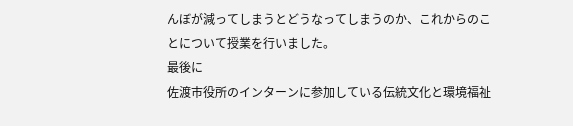んぼが減ってしまうとどうなってしまうのか、これからのことについて授業を行いました。
最後に
佐渡市役所のインターンに参加している伝統文化と環境福祉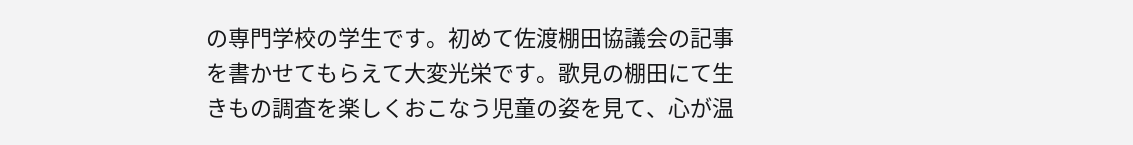の専門学校の学生です。初めて佐渡棚田協議会の記事を書かせてもらえて大変光栄です。歌見の棚田にて生きもの調査を楽しくおこなう児童の姿を見て、心が温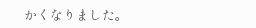かくなりました。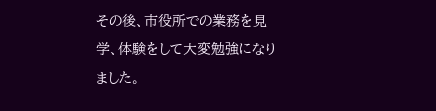その後、市役所での業務を見学、体験をして大変勉強になりました。